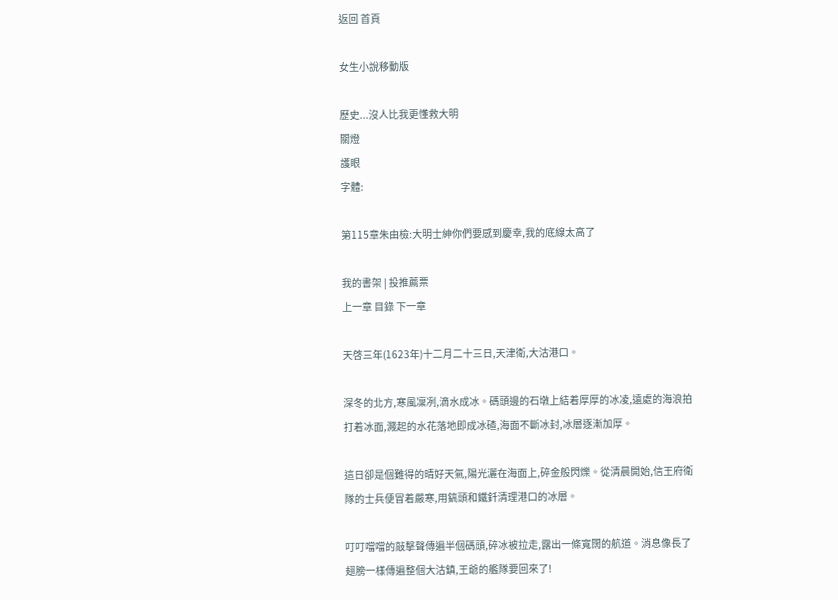返回 首頁

女生小說移動版

歷史...沒人比我更懂救大明
關燈
護眼
字體:

第115章朱由檢:大明士紳你們要感到慶幸,我的底線太高了

我的書架 | 投推薦票
上一章 目錄 下一章

天啓三年(1623年)十二月二十三日,天津衛,大沽港口。

深冬的北方,寒風凜冽,滴水成冰。碼頭邊的石墩上結着厚厚的冰凌,遠處的海浪拍打着冰面,濺起的水花落地即成冰碴,海面不斷冰封,冰層逐漸加厚。

這日卻是個難得的晴好天氣,陽光灑在海面上,碎金般閃爍。從清晨開始,信王府衛隊的士兵便冒着嚴寒,用鎬頭和鐵釺清理港口的冰層。

叮叮噹噹的敲擊聲傳遍半個碼頭,碎冰被拉走,露出一條寬闊的航道。消息像長了翅膀一樣傳遍整個大沽鎮,王爺的艦隊要回來了!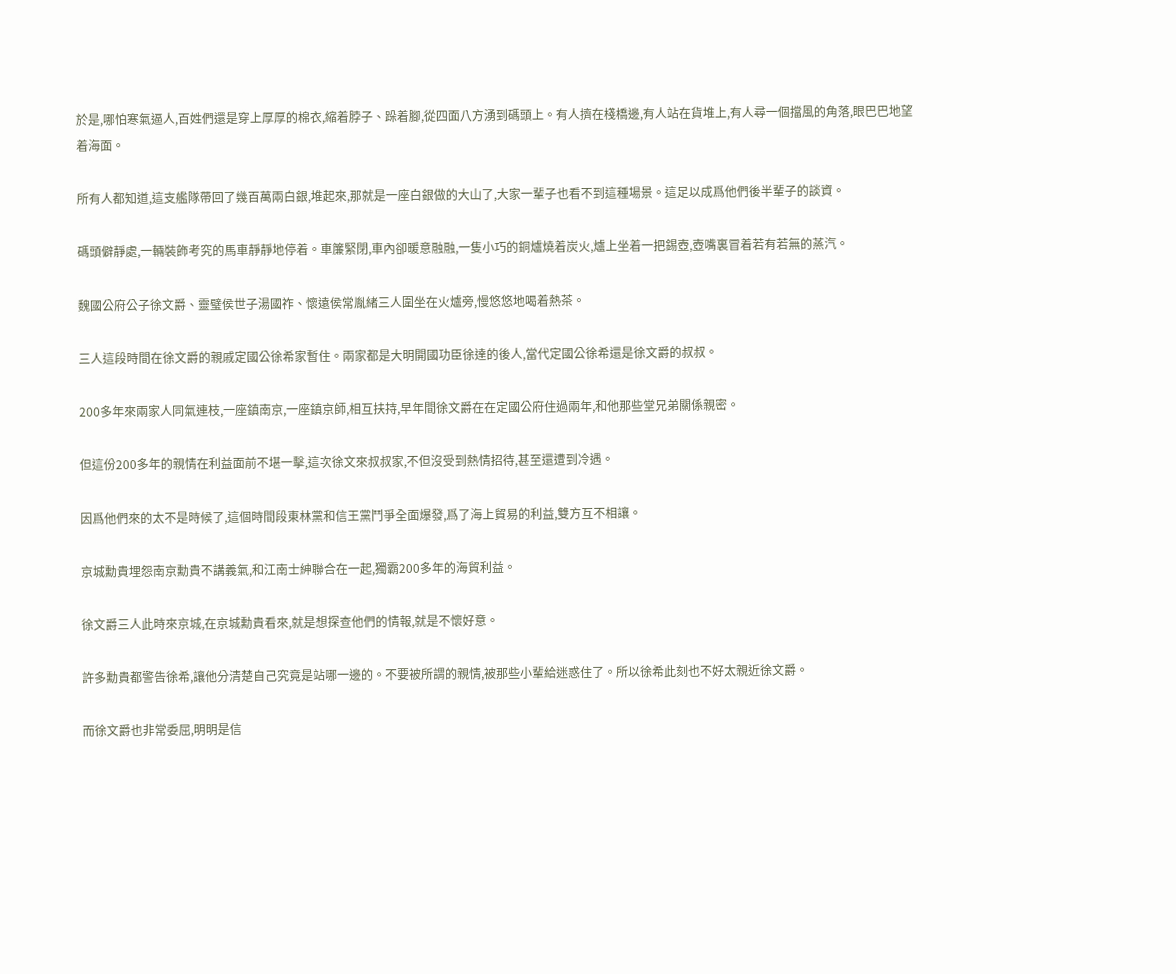於是,哪怕寒氣逼人,百姓們還是穿上厚厚的棉衣,縮着脖子、跺着腳,從四面八方湧到碼頭上。有人擠在棧橋邊,有人站在貨堆上,有人尋一個擋風的角落,眼巴巴地望着海面。

所有人都知道,這支艦隊帶回了幾百萬兩白銀,堆起來,那就是一座白銀做的大山了,大家一輩子也看不到這種場景。這足以成爲他們後半輩子的談資。

碼頭僻靜處,一輛裝飾考究的馬車靜靜地停着。車簾緊閉,車內卻暖意融融,一隻小巧的銅爐燒着炭火,爐上坐着一把錫壺,壺嘴裏冒着若有若無的蒸汽。

魏國公府公子徐文爵、靈璧侯世子湯國祚、懷遠侯常胤緒三人圍坐在火爐旁,慢悠悠地喝着熱茶。

三人這段時間在徐文爵的親戚定國公徐希家暫住。兩家都是大明開國功臣徐達的後人,當代定國公徐希還是徐文爵的叔叔。

200多年來兩家人同氣連枝,一座鎮南京,一座鎮京師,相互扶持,早年間徐文爵在在定國公府住過兩年,和他那些堂兄弟關係親密。

但這份200多年的親情在利益面前不堪一擊,這次徐文來叔叔家,不但沒受到熱情招待,甚至還遭到冷遇。

因爲他們來的太不是時候了,這個時間段東林黨和信王黨鬥爭全面爆發,爲了海上貿易的利益,雙方互不相讓。

京城勳貴埋怨南京勳貴不講義氣,和江南士紳聯合在一起,獨霸200多年的海貿利益。

徐文爵三人此時來京城,在京城勳貴看來,就是想探查他們的情報,就是不懷好意。

許多勳貴都警告徐希,讓他分清楚自己究竟是站哪一邊的。不要被所謂的親情,被那些小輩給迷惑住了。所以徐希此刻也不好太親近徐文爵。

而徐文爵也非常委屈,明明是信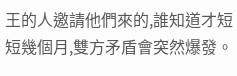王的人邀請他們來的,誰知道才短短幾個月,雙方矛盾會突然爆發。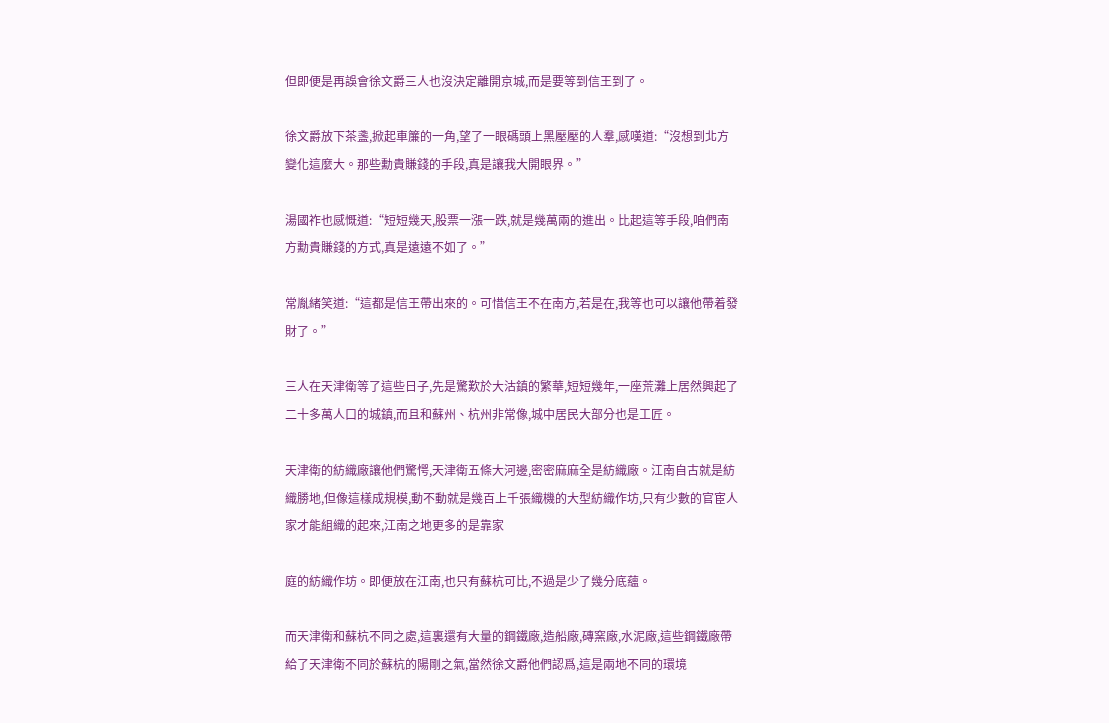但即便是再誤會徐文爵三人也沒決定離開京城,而是要等到信王到了。

徐文爵放下茶盞,掀起車簾的一角,望了一眼碼頭上黑壓壓的人羣,感嘆道:“沒想到北方變化這麼大。那些勳貴賺錢的手段,真是讓我大開眼界。”

湯國祚也感慨道:“短短幾天,股票一漲一跌,就是幾萬兩的進出。比起這等手段,咱們南方勳貴賺錢的方式,真是遠遠不如了。”

常胤緒笑道:“這都是信王帶出來的。可惜信王不在南方,若是在,我等也可以讓他帶着發財了。”

三人在天津衛等了這些日子,先是驚歎於大沽鎮的繁華,短短幾年,一座荒灘上居然興起了二十多萬人口的城鎮,而且和蘇州、杭州非常像,城中居民大部分也是工匠。

天津衛的紡織廠讓他們驚愕,天津衛五條大河邊,密密麻麻全是紡織廠。江南自古就是紡織勝地,但像這樣成規模,動不動就是幾百上千張織機的大型紡織作坊,只有少數的官宦人家才能組織的起來,江南之地更多的是靠家

庭的紡織作坊。即便放在江南,也只有蘇杭可比,不過是少了幾分底蘊。

而天津衛和蘇杭不同之處,這裏還有大量的鋼鐵廠,造船廠,磚窯廠,水泥廠,這些鋼鐵廠帶給了天津衛不同於蘇杭的陽剛之氣,當然徐文爵他們認爲,這是兩地不同的環境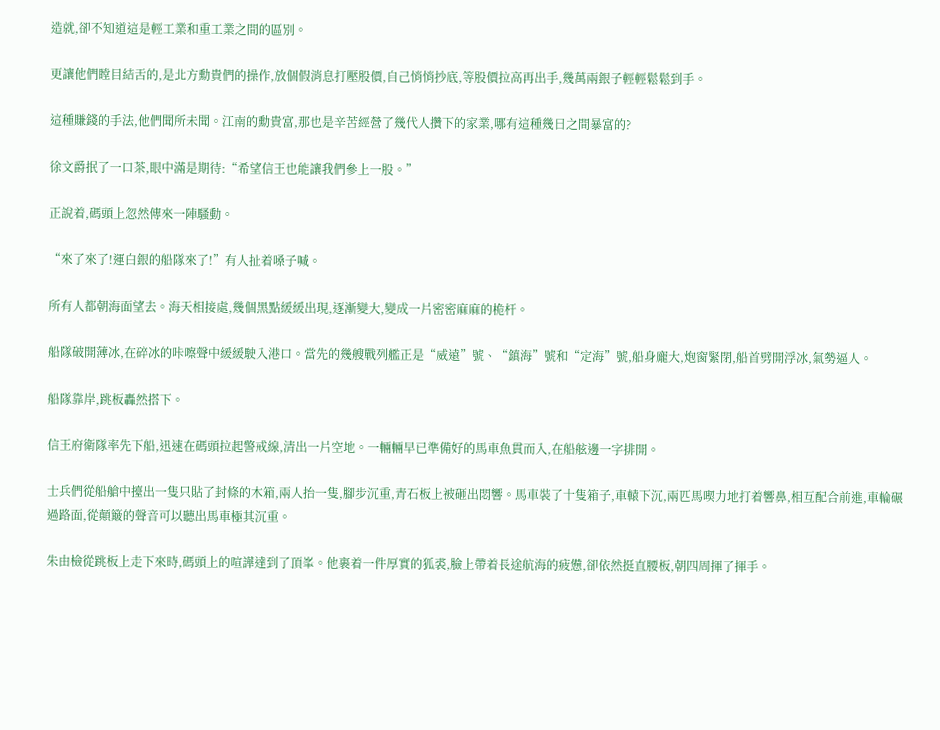造就,卻不知道這是輕工業和重工業之間的區別。

更讓他們瞠目結舌的,是北方勳貴們的操作,放個假消息打壓股價,自己悄悄抄底,等股價拉高再出手,幾萬兩銀子輕輕鬆鬆到手。

這種賺錢的手法,他們聞所未聞。江南的勳貴富,那也是辛苦經營了幾代人攢下的家業,哪有這種幾日之間暴富的?

徐文爵抿了一口茶,眼中滿是期待:“希望信王也能讓我們參上一股。”

正說着,碼頭上忽然傳來一陣騷動。

“來了來了!運白銀的船隊來了!”有人扯着嗓子喊。

所有人都朝海面望去。海天相接處,幾個黑點緩緩出現,逐漸變大,變成一片密密麻麻的桅杆。

船隊破開薄冰,在碎冰的咔嚓聲中緩緩駛入港口。當先的幾艘戰列艦正是“威遠”號、“鎮海”號和“定海”號,船身龐大,炮窗緊閉,船首劈開浮冰,氣勢逼人。

船隊靠岸,跳板轟然搭下。

信王府衛隊率先下船,迅速在碼頭拉起警戒線,清出一片空地。一輛輛早已準備好的馬車魚貫而入,在船舷邊一字排開。

士兵們從船艙中擡出一隻只貼了封條的木箱,兩人抬一隻,腳步沉重,青石板上被砸出悶響。馬車裝了十隻箱子,車轅下沉,兩匹馬喫力地打着響鼻,相互配合前進,車輪碾過路面,從顛簸的聲音可以聽出馬車極其沉重。

朱由檢從跳板上走下來時,碼頭上的喧譁達到了頂峯。他裹着一件厚實的狐裘,臉上帶着長途航海的疲憊,卻依然挺直腰板,朝四周揮了揮手。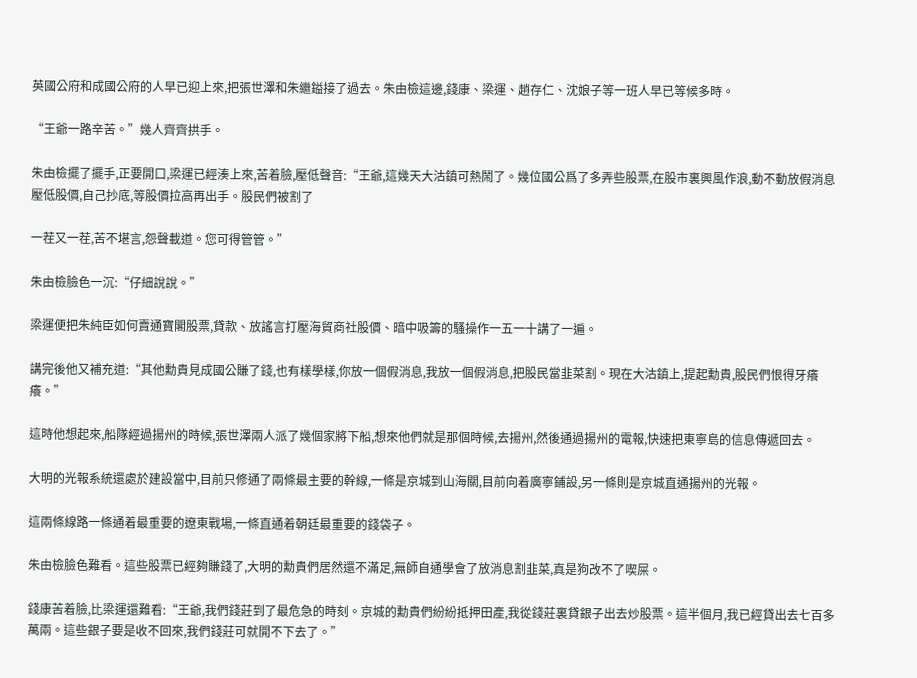英國公府和成國公府的人早已迎上來,把張世澤和朱繼鎰接了過去。朱由檢這邊,錢康、梁運、趙存仁、沈娘子等一班人早已等候多時。

“王爺一路辛苦。”幾人齊齊拱手。

朱由檢擺了擺手,正要開口,梁運已經湊上來,苦着臉,壓低聲音:“王爺,這幾天大沽鎮可熱鬧了。幾位國公爲了多弄些股票,在股市裏興風作浪,動不動放假消息壓低股價,自己抄底,等股價拉高再出手。股民們被割了

一茬又一茬,苦不堪言,怨聲載道。您可得管管。”

朱由檢臉色一沉:“仔細說說。”

梁運便把朱純臣如何賣通寶閣股票,貸款、放謠言打壓海貿商社股價、暗中吸籌的騷操作一五一十講了一遍。

講完後他又補充道:“其他勳貴見成國公賺了錢,也有樣學樣,你放一個假消息,我放一個假消息,把股民當韭菜割。現在大沽鎮上,提起勳貴,股民們恨得牙癢癢。”

這時他想起來,船隊經過揚州的時候,張世澤兩人派了幾個家將下船,想來他們就是那個時候,去揚州,然後通過揚州的電報,快速把東寧島的信息傳遞回去。

大明的光報系統還處於建設當中,目前只修通了兩條最主要的幹線,一條是京城到山海關,目前向着廣寧鋪設,另一條則是京城直通揚州的光報。

這兩條線路一條通着最重要的遼東戰場,一條直通着朝廷最重要的錢袋子。

朱由檢臉色難看。這些股票已經夠賺錢了,大明的勳貴們居然還不滿足,無師自通學會了放消息割韭菜,真是狗改不了喫屎。

錢康苦着臉,比梁運還難看:“王爺,我們錢莊到了最危急的時刻。京城的勳貴們紛紛抵押田產,我從錢莊裏貸銀子出去炒股票。這半個月,我已經貸出去七百多萬兩。這些銀子要是收不回來,我們錢莊可就開不下去了。”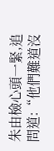朱由檢心頭一緊,追問道:“他們難道沒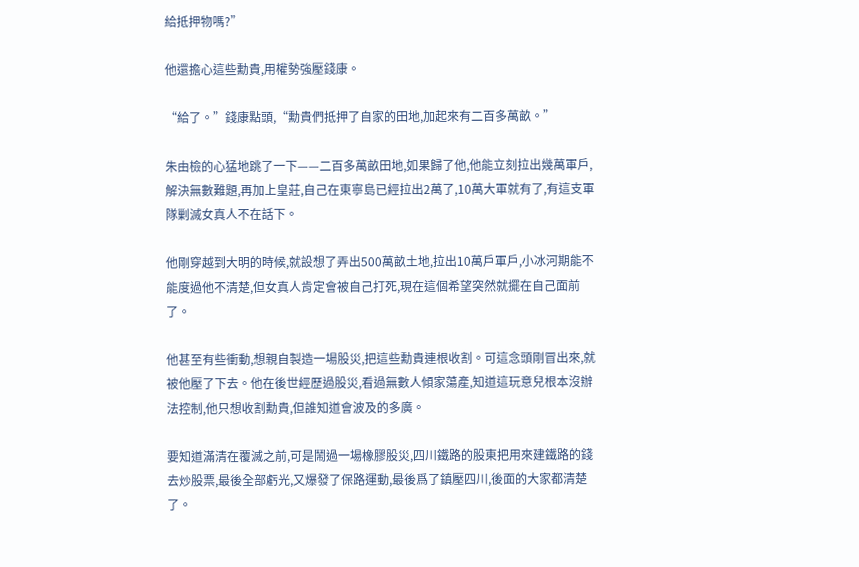給抵押物嗎?”

他還擔心這些勳貴,用權勢強壓錢康。

“給了。”錢康點頭,“勳貴們抵押了自家的田地,加起來有二百多萬畝。”

朱由檢的心猛地跳了一下——二百多萬畝田地,如果歸了他,他能立刻拉出幾萬軍戶,解決無數難題,再加上皇莊,自己在東寧島已經拉出2萬了,10萬大軍就有了,有這支軍隊剿滅女真人不在話下。

他剛穿越到大明的時候,就設想了弄出500萬畝土地,拉出10萬戶軍戶,小冰河期能不能度過他不清楚,但女真人肯定會被自己打死,現在這個希望突然就擺在自己面前了。

他甚至有些衝動,想親自製造一場股災,把這些勳貴連根收割。可這念頭剛冒出來,就被他壓了下去。他在後世經歷過股災,看過無數人傾家蕩產,知道這玩意兒根本沒辦法控制,他只想收割勳貴,但誰知道會波及的多廣。

要知道滿清在覆滅之前,可是鬧過一場橡膠股災,四川鐵路的股東把用來建鐵路的錢去炒股票,最後全部虧光,又爆發了保路運動,最後爲了鎮壓四川,後面的大家都清楚了。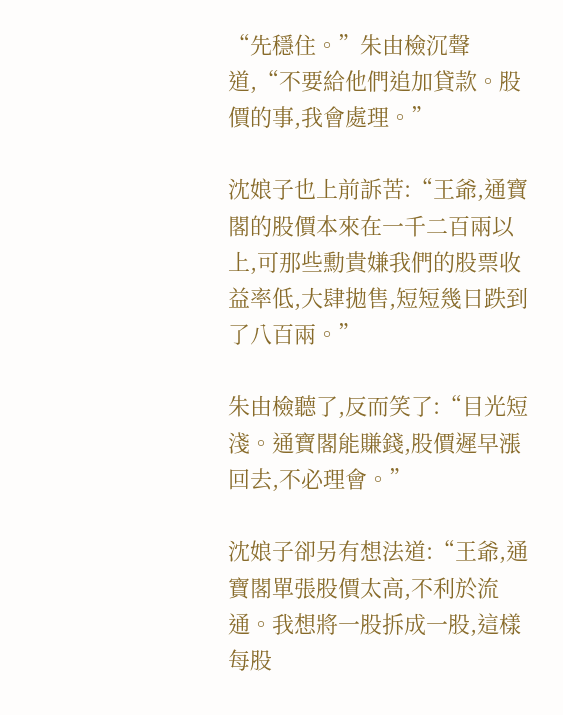“先穩住。”朱由檢沉聲道,“不要給他們追加貸款。股價的事,我會處理。”

沈娘子也上前訴苦:“王爺,通寶閣的股價本來在一千二百兩以上,可那些勳貴嫌我們的股票收益率低,大肆拋售,短短幾日跌到了八百兩。”

朱由檢聽了,反而笑了:“目光短淺。通寶閣能賺錢,股價遲早漲回去,不必理會。”

沈娘子卻另有想法道:“王爺,通寶閣單張股價太高,不利於流通。我想將一股拆成一股,這樣每股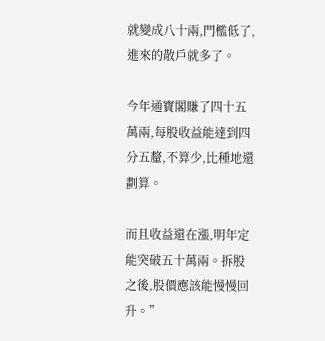就變成八十兩,門檻低了,進來的散戶就多了。

今年通寶閣賺了四十五萬兩,每股收益能達到四分五釐,不算少,比種地還劃算。

而且收益還在漲,明年定能突破五十萬兩。拆股之後,股價應該能慢慢回升。”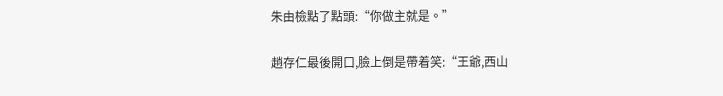朱由檢點了點頭:“你做主就是。”

趙存仁最後開口,臉上倒是帶着笑:“王爺,西山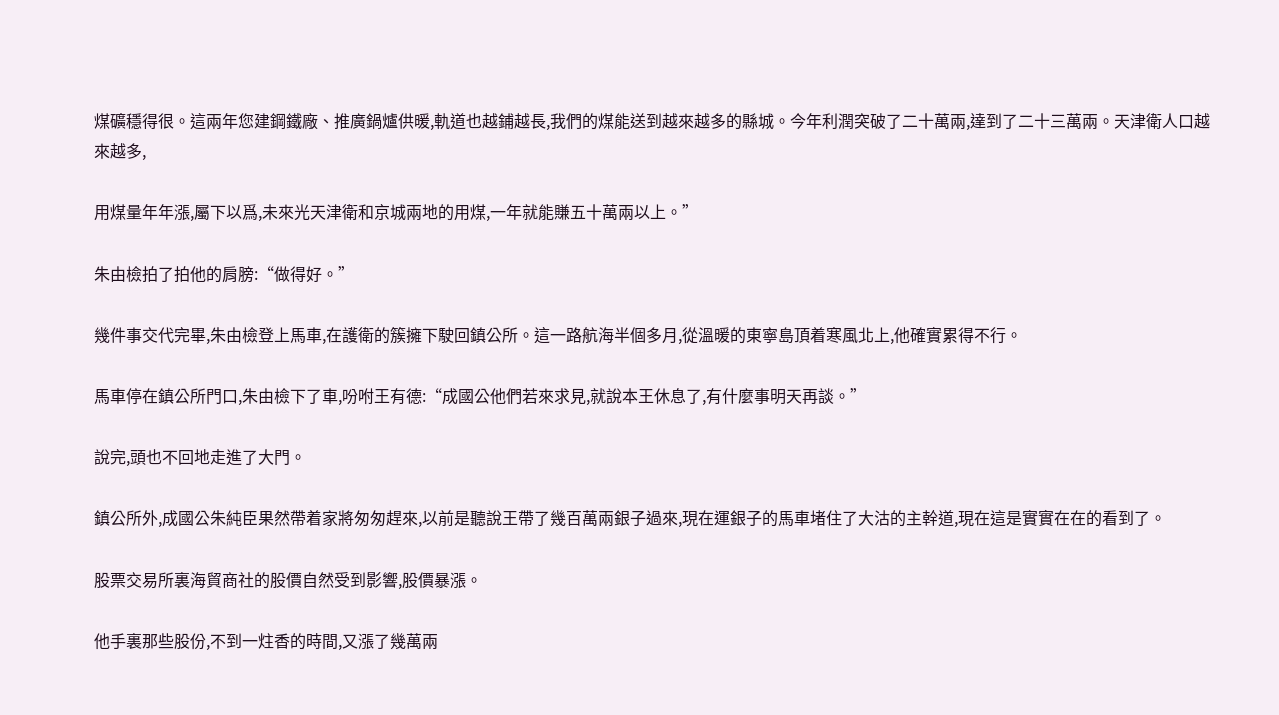煤礦穩得很。這兩年您建鋼鐵廠、推廣鍋爐供暖,軌道也越鋪越長,我們的煤能送到越來越多的縣城。今年利潤突破了二十萬兩,達到了二十三萬兩。天津衛人口越來越多,

用煤量年年漲,屬下以爲,未來光天津衛和京城兩地的用煤,一年就能賺五十萬兩以上。”

朱由檢拍了拍他的肩膀:“做得好。”

幾件事交代完畢,朱由檢登上馬車,在護衛的簇擁下駛回鎮公所。這一路航海半個多月,從溫暖的東寧島頂着寒風北上,他確實累得不行。

馬車停在鎮公所門口,朱由檢下了車,吩咐王有德:“成國公他們若來求見,就說本王休息了,有什麼事明天再談。”

說完,頭也不回地走進了大門。

鎮公所外,成國公朱純臣果然帶着家將匆匆趕來,以前是聽說王帶了幾百萬兩銀子過來,現在運銀子的馬車堵住了大沽的主幹道,現在這是實實在在的看到了。

股票交易所裏海貿商社的股價自然受到影響,股價暴漲。

他手裏那些股份,不到一炷香的時間,又漲了幾萬兩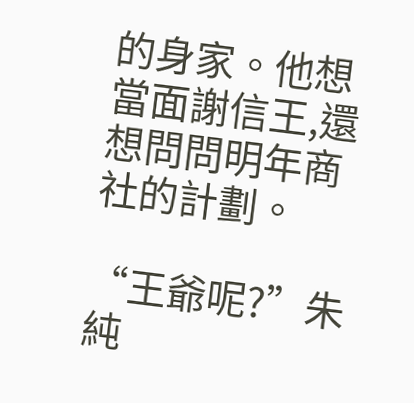的身家。他想當面謝信王,還想問問明年商社的計劃。

“王爺呢?”朱純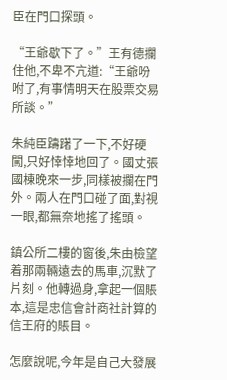臣在門口探頭。

“王爺歇下了。”王有德攔住他,不卑不亢道:“王爺吩咐了,有事情明天在股票交易所談。”

朱純臣躊躇了一下,不好硬闖,只好悻悻地回了。國丈張國棟晚來一步,同樣被攔在門外。兩人在門口碰了面,對視一眼,都無奈地搖了搖頭。

鎮公所二樓的窗後,朱由檢望着那兩輛遠去的馬車,沉默了片刻。他轉過身,拿起一個賬本,這是忠信會計商社計算的信王府的賬目。

怎麼說呢,今年是自己大發展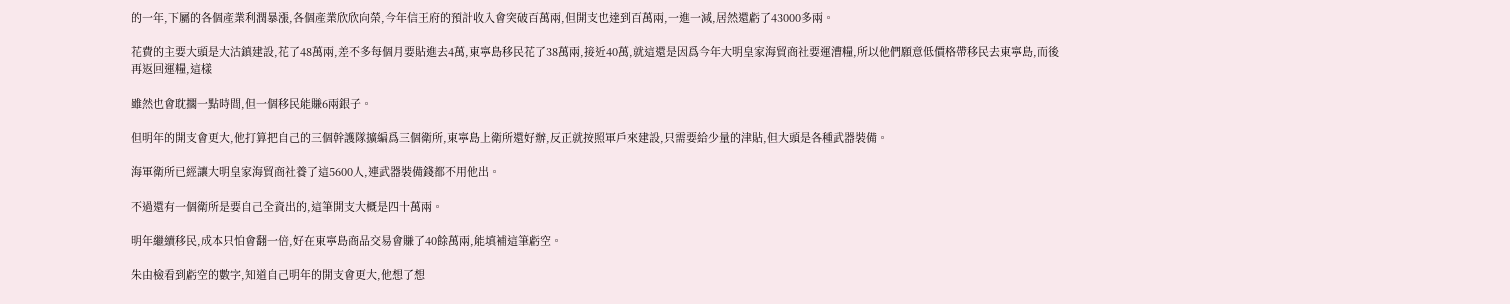的一年,下屬的各個產業利潤暴漲,各個產業欣欣向榮,今年信王府的預計收入會突破百萬兩,但開支也達到百萬兩,一進一減,居然還虧了43000多兩。

花費的主要大頭是大沽鎮建設,花了48萬兩,差不多每個月要貼進去4萬,東寧島移民花了38萬兩,接近40萬,就這還是因爲今年大明皇家海貿商社要運漕糧,所以他們願意低價格帶移民去東寧島,而後再返回運糧,這樣

雖然也會耽擱一點時間,但一個移民能賺6兩銀子。

但明年的開支會更大,他打算把自己的三個幹護隊擴編爲三個衛所,東寧島上衛所還好辦,反正就按照軍戶來建設,只需要給少量的津貼,但大頭是各種武器裝備。

海軍衛所已經讓大明皇家海貿商社養了這5600人,連武器裝備錢都不用他出。

不過還有一個衛所是要自己全資出的,這筆開支大概是四十萬兩。

明年繼續移民,成本只怕會翻一倍,好在東寧島商品交易會賺了40餘萬兩,能填補這筆虧空。

朱由檢看到虧空的數字,知道自己明年的開支會更大,他想了想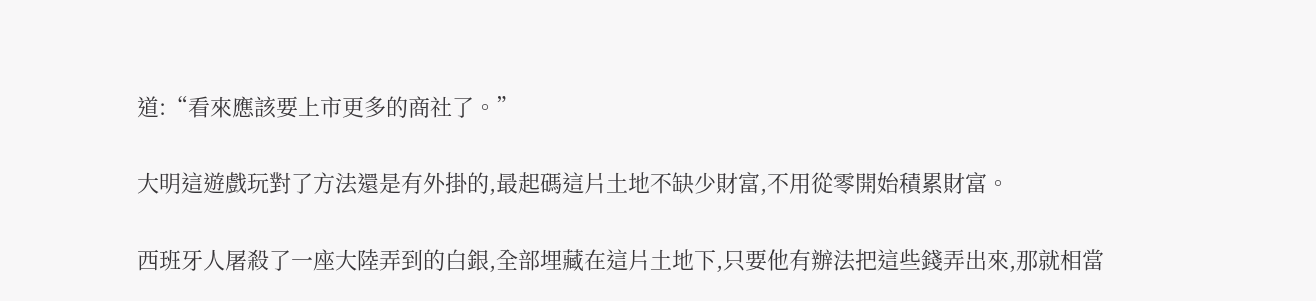道:“看來應該要上市更多的商社了。”

大明這遊戲玩對了方法還是有外掛的,最起碼這片土地不缺少財富,不用從零開始積累財富。

西班牙人屠殺了一座大陸弄到的白銀,全部埋藏在這片土地下,只要他有辦法把這些錢弄出來,那就相當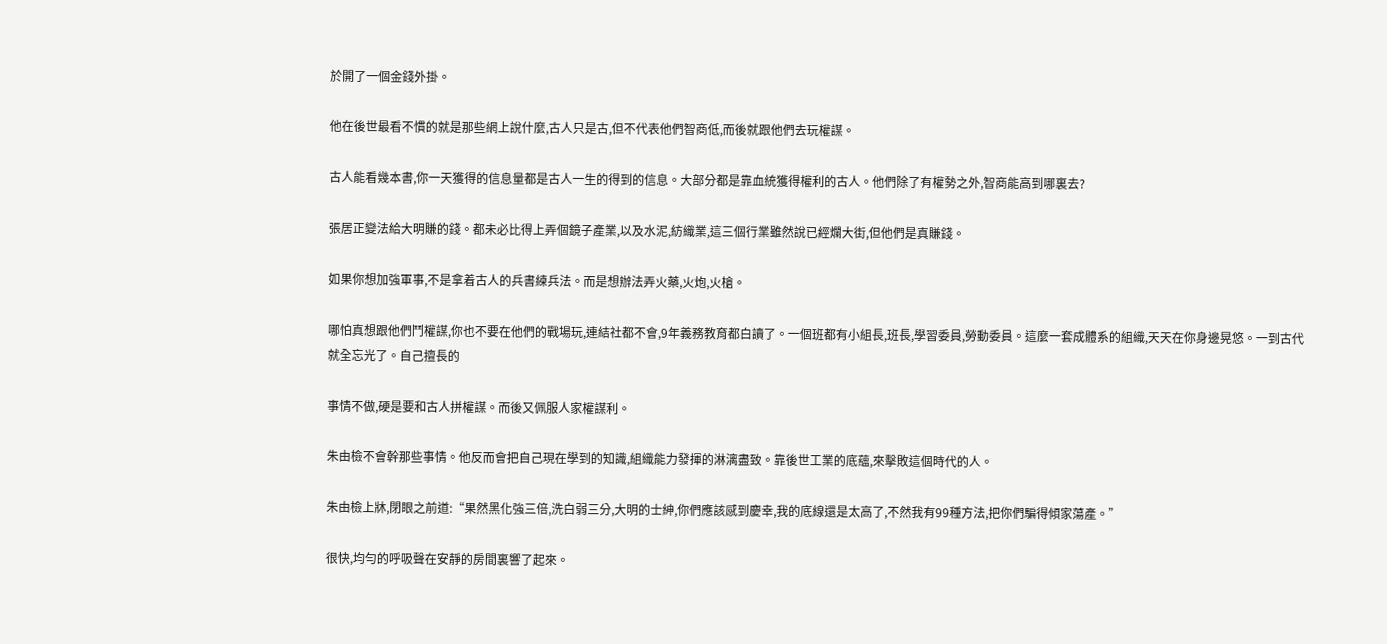於開了一個金錢外掛。

他在後世最看不慣的就是那些網上說什麼,古人只是古,但不代表他們智商低,而後就跟他們去玩權謀。

古人能看幾本書,你一天獲得的信息量都是古人一生的得到的信息。大部分都是靠血統獲得權利的古人。他們除了有權勢之外,智商能高到哪裏去?

張居正變法給大明賺的錢。都未必比得上弄個鏡子產業,以及水泥,紡織業,這三個行業雖然說已經爛大街,但他們是真賺錢。

如果你想加強軍事,不是拿着古人的兵書練兵法。而是想辦法弄火藥,火炮,火槍。

哪怕真想跟他們鬥權謀,你也不要在他們的戰場玩,連結社都不會,9年義務教育都白讀了。一個班都有小組長,班長,學習委員,勞動委員。這麼一套成體系的組織,天天在你身邊晃悠。一到古代就全忘光了。自己擅長的

事情不做,硬是要和古人拼權謀。而後又佩服人家權謀利。

朱由檢不會幹那些事情。他反而會把自己現在學到的知識,組織能力發揮的淋漓盡致。靠後世工業的底蘊,來擊敗這個時代的人。

朱由檢上牀,閉眼之前道:“果然黑化強三倍,洗白弱三分,大明的士紳,你們應該感到慶幸,我的底線還是太高了,不然我有99種方法,把你們騙得傾家蕩產。”

很快,均勻的呼吸聲在安靜的房間裏響了起來。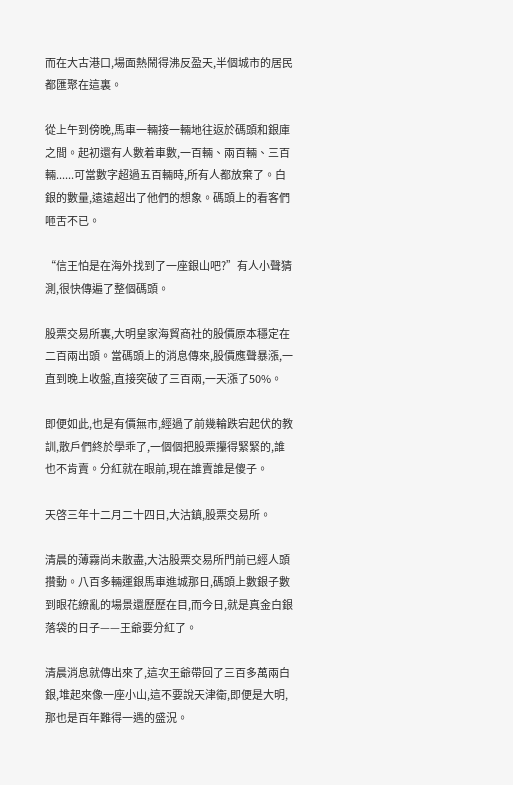而在大古港口,場面熱鬧得沸反盈天,半個城市的居民都匯聚在這裏。

從上午到傍晚,馬車一輛接一輛地往返於碼頭和銀庫之間。起初還有人數着車數,一百輛、兩百輛、三百輛......可當數字超過五百輛時,所有人都放棄了。白銀的數量,遠遠超出了他們的想象。碼頭上的看客們咂舌不已。

“信王怕是在海外找到了一座銀山吧?”有人小聲猜測,很快傳遍了整個碼頭。

股票交易所裏,大明皇家海貿商社的股價原本穩定在二百兩出頭。當碼頭上的消息傳來,股價應聲暴漲,一直到晚上收盤,直接突破了三百兩,一天漲了50%。

即便如此,也是有價無市,經過了前幾輪跌宕起伏的教訓,散戶們終於學乖了,一個個把股票攥得緊緊的,誰也不肯賣。分紅就在眼前,現在誰賣誰是傻子。

天啓三年十二月二十四日,大沽鎮,股票交易所。

清晨的薄霧尚未散盡,大沽股票交易所門前已經人頭攢動。八百多輛運銀馬車進城那日,碼頭上數銀子數到眼花繚亂的場景還歷歷在目,而今日,就是真金白銀落袋的日子——王爺要分紅了。

清晨消息就傳出來了,這次王爺帶回了三百多萬兩白銀,堆起來像一座小山,這不要說天津衛,即便是大明,那也是百年難得一遇的盛況。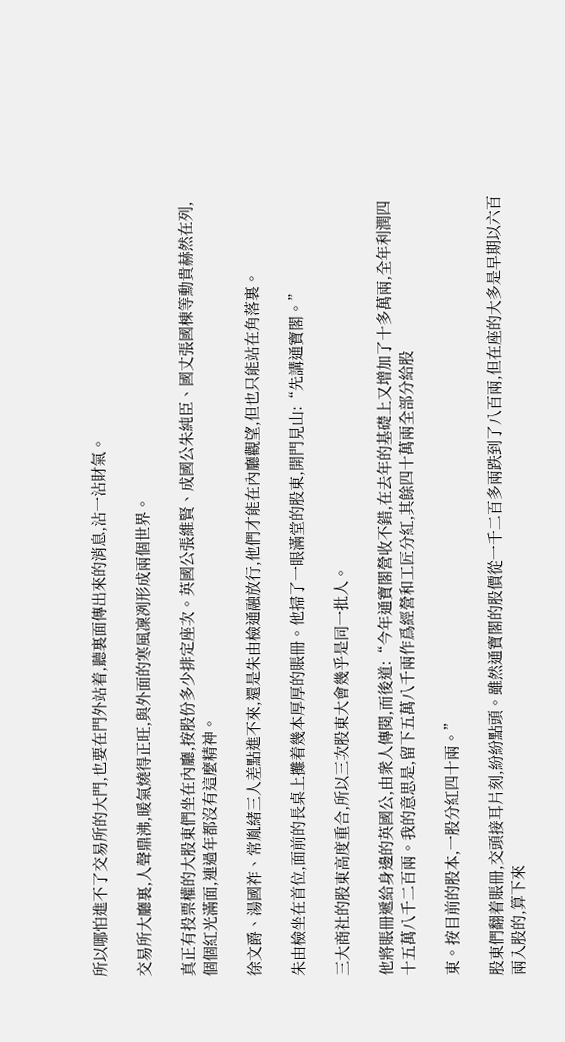所以哪怕進不了交易所的大門,也要在門外站着,聽裏面傳出來的消息,沾一沾財氣。

交易所大廳裏,人聲鼎沸,暖氣燒得正旺,與外面的寒風凜冽形成兩個世界。

真正有投票權的大股東們坐在內廳,按股份多少排定座次。英國公張維賢、成國公朱純臣、國丈張國棟等勳貴赫然在列,個個紅光滿面,連過年都沒有這麼精神。

徐文爵、湯國祚、常胤緒三人差點進不來,還是朱由檢通融放行,他們才能在內廳觀望,但也只能站在角落裏。

朱由檢坐在首位,面前的長桌上攤着幾本厚厚的賬冊。他掃了一眼滿堂的股東,開門見山:“先講通寶閣。”

三大商社的股東高度重合,所以三次股東大會幾乎是同一批人。

他將賬冊遞給身邊的英國公,由衆人傳閱,而後道:“今年通寶閣營收不錯,在去年的基礎上又增加了十多萬兩,全年利潤四十五萬八千二百兩。我的意思是,留下五萬八千兩作爲經營和工匠分紅,其餘四十萬兩全部分給股

東。按目前的股本,一股分紅四十兩。”

股東們翻着賬冊,交頭接耳片刻,紛紛點頭。雖然通寶閣的股價從一千二百多兩跌到了八百兩,但在座的大多是早期以六百兩入股的,算下來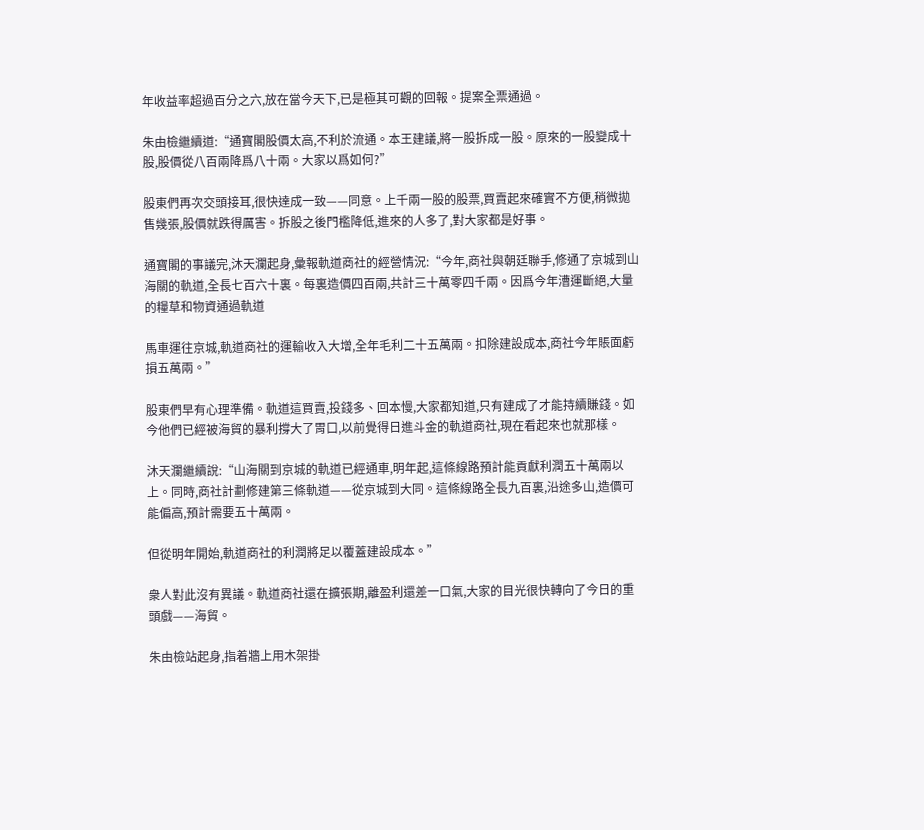年收益率超過百分之六,放在當今天下,已是極其可觀的回報。提案全票通過。

朱由檢繼續道:“通寶閣股價太高,不利於流通。本王建議,將一股拆成一股。原來的一股變成十股,股價從八百兩降爲八十兩。大家以爲如何?”

股東們再次交頭接耳,很快達成一致——同意。上千兩一股的股票,買賣起來確實不方便,稍微拋售幾張,股價就跌得厲害。拆股之後門檻降低,進來的人多了,對大家都是好事。

通寶閣的事議完,沐天瀾起身,彙報軌道商社的經營情況:“今年,商社與朝廷聯手,修通了京城到山海關的軌道,全長七百六十裏。每裏造價四百兩,共計三十萬零四千兩。因爲今年漕運斷絕,大量的糧草和物資通過軌道

馬車運往京城,軌道商社的運輸收入大增,全年毛利二十五萬兩。扣除建設成本,商社今年賬面虧損五萬兩。”

股東們早有心理準備。軌道這買賣,投錢多、回本慢,大家都知道,只有建成了才能持續賺錢。如今他們已經被海貿的暴利撐大了胃口,以前覺得日進斗金的軌道商社,現在看起來也就那樣。

沐天瀾繼續說:“山海關到京城的軌道已經通車,明年起,這條線路預計能貢獻利潤五十萬兩以上。同時,商社計劃修建第三條軌道——從京城到大同。這條線路全長九百裏,沿途多山,造價可能偏高,預計需要五十萬兩。

但從明年開始,軌道商社的利潤將足以覆蓋建設成本。”

衆人對此沒有異議。軌道商社還在擴張期,離盈利還差一口氣,大家的目光很快轉向了今日的重頭戲——海貿。

朱由檢站起身,指着牆上用木架掛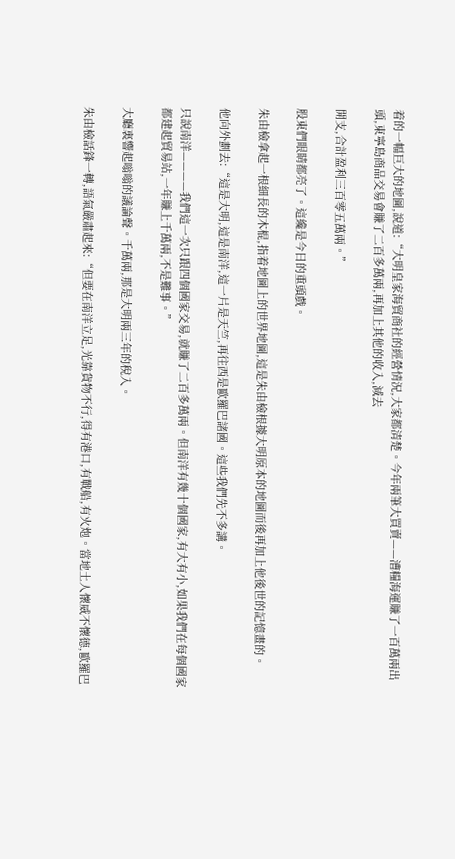着的一幅巨大的地圖,說道:“大明皇家海貿商社的經營情況,大家都清楚。今年兩筆大買賣——漕糧海運賺了一百萬兩出頭,東寧島商品交易會賺了二百多萬兩,再加上其他的收入,減去

開支,合計盈利三百零五萬兩。”

股東們眼睛都亮了。這纔是今日的重頭戲。

朱由檢拿起一根細長的木棍,指着地圖上的世界地圖,這是朱由檢根據大明原本的地圖而後再加上他後世的記憶畫的。

他向外劃去:“這是大明,這是南洋,這一片是天竺,再往西是歐羅巴諸國。這些我們先不多講。

只說南洋————我們這一次只跟四個國家交易,就賺了二百多萬兩。但南洋有幾十個國家,有大有小,如果我們在每個國家都建起貿易站,一年賺上千萬兩,不是難事。”

大廳裏響起嗡嗡的議論聲。千萬兩,那是大明兩三年的稅入。

朱由檢話鋒一轉,語氣嚴肅起來:“但要在南洋立足,光靠貨物不行,得有港口,有戰船,有火炮。當地土人懷威不懷德,歐羅巴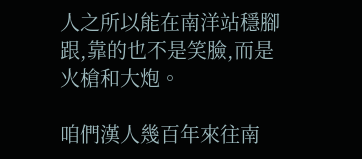人之所以能在南洋站穩腳跟,靠的也不是笑臉,而是火槍和大炮。

咱們漢人幾百年來往南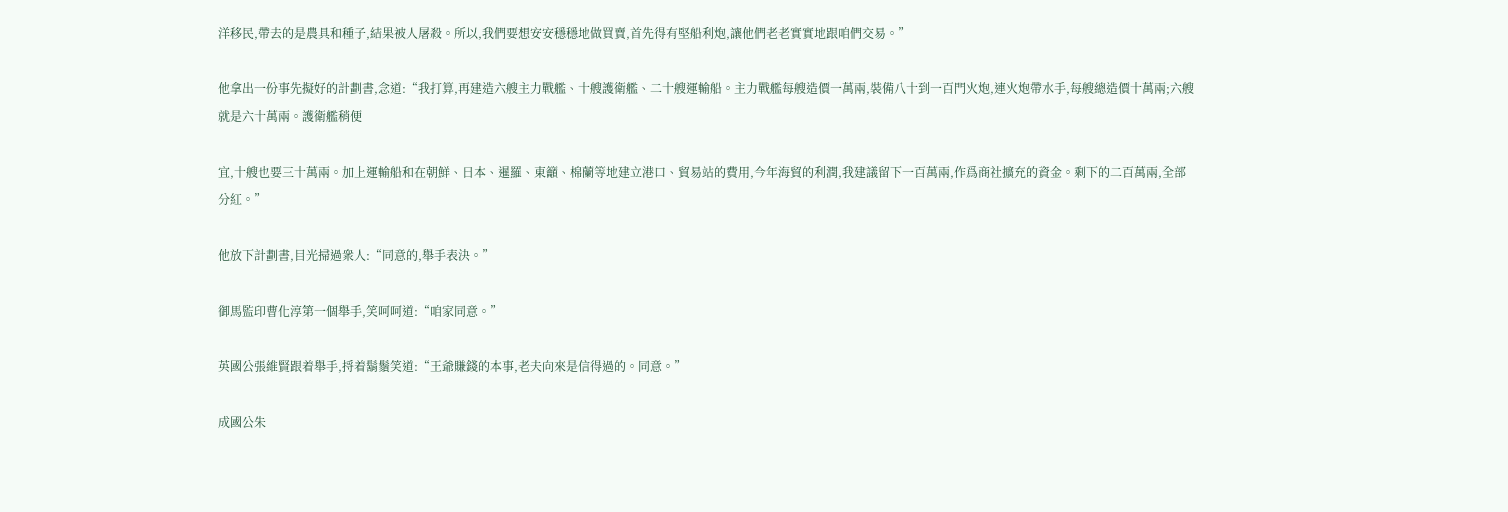洋移民,帶去的是農具和種子,結果被人屠殺。所以,我們要想安安穩穩地做買賣,首先得有堅船利炮,讓他們老老實實地跟咱們交易。”

他拿出一份事先擬好的計劃書,念道:“我打算,再建造六艘主力戰艦、十艘護衛艦、二十艘運輸船。主力戰艦每艘造價一萬兩,裝備八十到一百門火炮,連火炮帶水手,每艘總造價十萬兩;六艘就是六十萬兩。護衛艦稍便

宜,十艘也要三十萬兩。加上運輸船和在朝鮮、日本、暹羅、東籲、棉蘭等地建立港口、貿易站的費用,今年海貿的利潤,我建議留下一百萬兩,作爲商社擴充的資金。剩下的二百萬兩,全部分紅。”

他放下計劃書,目光掃過衆人:“同意的,舉手表決。”

御馬監印曹化淳第一個舉手,笑呵呵道:“咱家同意。”

英國公張維賢跟着舉手,捋着鬍鬚笑道:“王爺賺錢的本事,老夫向來是信得過的。同意。”

成國公朱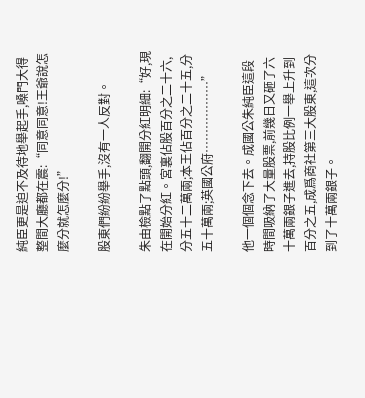純臣更是迫不及待地舉起手,嗓門大得整間大廳都在震:“同意同意!王爺說怎麼分就怎麼分!”

股東們紛紛舉手,沒有一人反對。

朱由檢點了點頭,翻開分紅明細:“好,現在開始分紅。宮裏佔股百分之二十六,分五十二萬兩;本王佔百分之二十五,分五十萬兩;英國公府………………”

他一個個念下去。成國公朱純臣這段時間吸納了大量股票,前幾日又砸了六十萬兩銀子進去,持股比例一舉上升到百分之五,成爲商社第三大股東,這次分到了十萬兩銀子。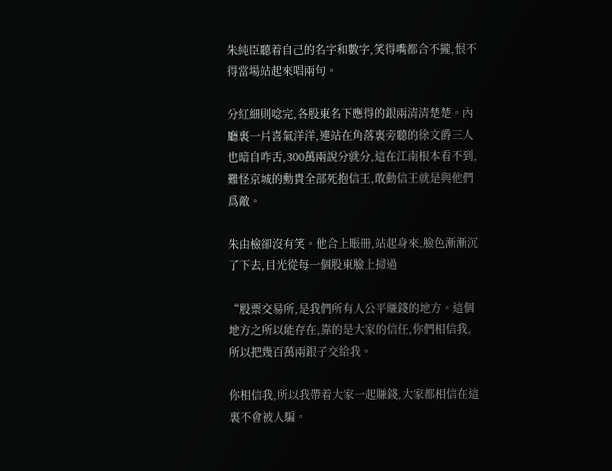朱純臣聽着自己的名字和數字,笑得嘴都合不攏,恨不得當場站起來唱兩句。

分紅細則唸完,各股東名下應得的銀兩清清楚楚。內廳裏一片喜氣洋洋,連站在角落裏旁聽的徐文爵三人也暗自咋舌,300萬兩說分就分,這在江南根本看不到,難怪京城的勳貴全部死抱信王,敢動信王就是與他們爲敵。

朱由檢卻沒有笑。他合上賬冊,站起身來,臉色漸漸沉了下去,目光從每一個股東臉上掃過

“股票交易所,是我們所有人公平賺錢的地方。這個地方之所以能存在,靠的是大家的信任,你們相信我,所以把幾百萬兩銀子交給我。

你相信我,所以我帶着大家一起賺錢,大家都相信在這裏不會被人騙。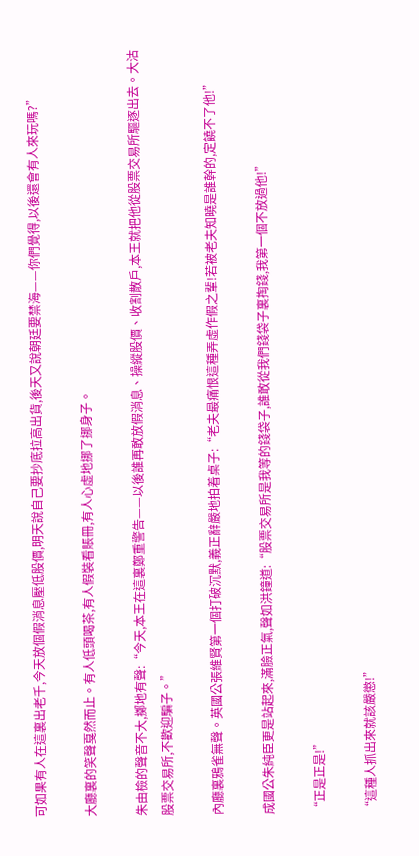可如果有人在這裏出老千,今天放個假消息壓低股價,明天說自己要抄底拉高出貨,後天又說朝廷要禁海——你們覺得,以後還會有人來玩嗎?”

大廳裏的笑聲戛然而止。有人低頭喝茶,有人假裝看賬冊,有人心虛地挪了挪身子。

朱由檢的聲音不大,擲地有聲:“今天,本王在這裏鄭重警告——以後誰再敢放假消息、操縱股價、收割散戶,本王就把他從股票交易所驅逐出去。大沽股票交易所,不歡迎騙子。”

內廳裏鴉雀無聲。英國公張維賢第一個打破沉默,義正辭嚴地拍着桌子:“老夫最痛恨這種弄虛作假之輩!若被老夫知曉是誰幹的,定饒不了他!”

成國公朱純臣更是站起來,滿臉正氣,聲如洪鐘道:“股票交易所是我等的錢袋子,誰敢從我們錢袋子裏掏錢,我第一個不放過他!”

“正是正是!”

“這種人抓出來就該嚴懲!”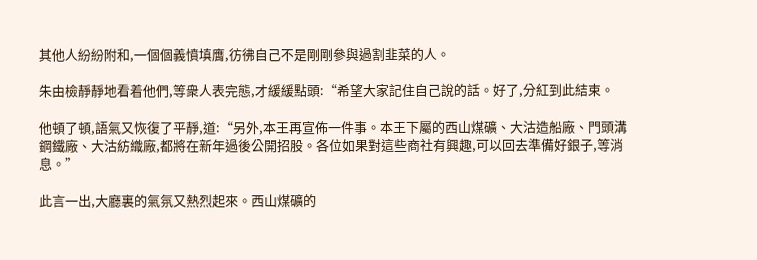其他人紛紛附和,一個個義憤填膺,彷彿自己不是剛剛參與過割韭菜的人。

朱由檢靜靜地看着他們,等衆人表完態,才緩緩點頭:“希望大家記住自己說的話。好了,分紅到此結束。

他頓了頓,語氣又恢復了平靜,道:“另外,本王再宣佈一件事。本王下屬的西山煤礦、大沽造船廠、門頭溝鋼鐵廠、大沽紡織廠,都將在新年過後公開招股。各位如果對這些商社有興趣,可以回去準備好銀子,等消息。”

此言一出,大廳裏的氣氛又熱烈起來。西山煤礦的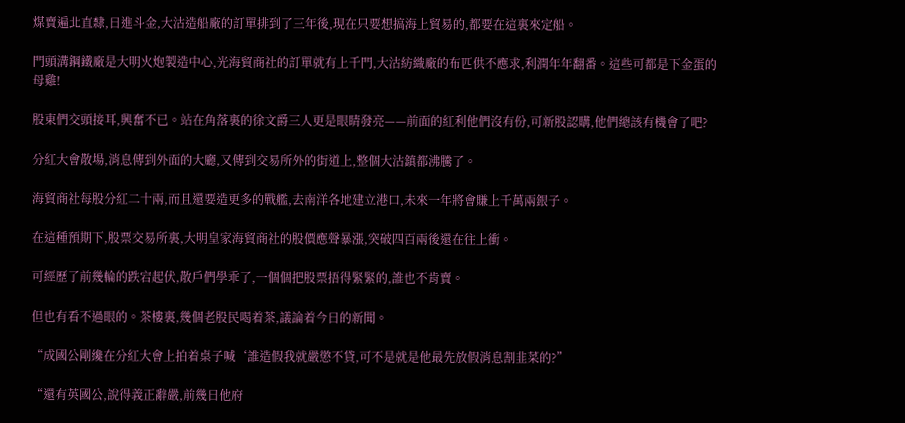煤賣遍北直隸,日進斗金,大沽造船廠的訂單排到了三年後,現在只要想搞海上貿易的,都要在這裏來定船。

門頭溝鋼鐵廠是大明火炮製造中心,光海貿商社的訂單就有上千門,大沽紡織廠的布匹供不應求,利潤年年翻番。這些可都是下金蛋的母雞!

股東們交頭接耳,興奮不已。站在角落裏的徐文爵三人更是眼睛發亮——前面的紅利他們沒有份,可新股認購,他們總該有機會了吧?

分紅大會散場,消息傳到外面的大廳,又傳到交易所外的街道上,整個大沽鎮都沸騰了。

海貿商社每股分紅二十兩,而且還要造更多的戰艦,去南洋各地建立港口,未來一年將會賺上千萬兩銀子。

在這種預期下,股票交易所裏,大明皇家海貿商社的股價應聲暴漲,突破四百兩後還在往上衝。

可經歷了前幾輪的跌宕起伏,散戶們學乖了,一個個把股票捂得緊緊的,誰也不肯賣。

但也有看不過眼的。茶樓裏,幾個老股民喝着茶,議論着今日的新聞。

“成國公剛纔在分紅大會上拍着桌子喊‘誰造假我就嚴懲不貸,可不是就是他最先放假消息割韭菜的?”

“還有英國公,說得義正辭嚴,前幾日他府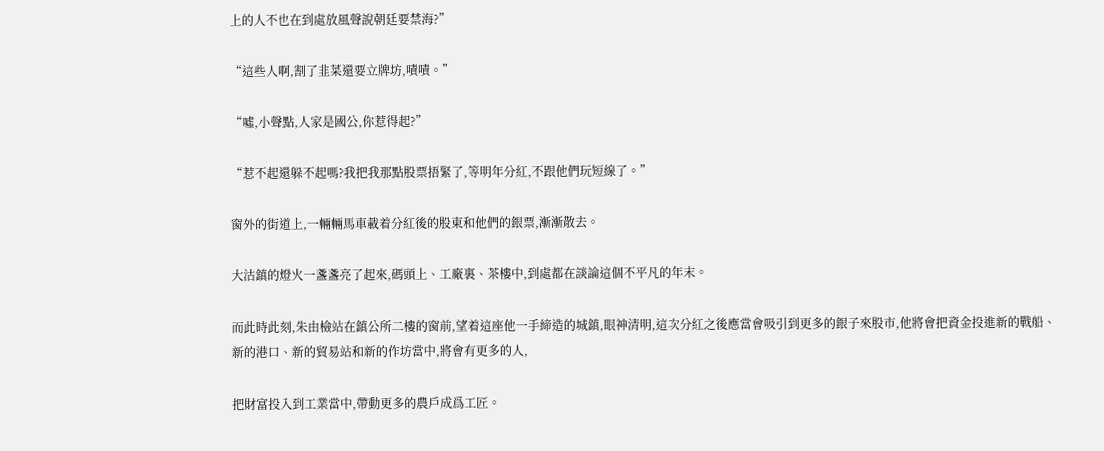上的人不也在到處放風聲說朝廷要禁海?”

“這些人啊,割了韭菜還要立牌坊,嘖嘖。”

“噓,小聲點,人家是國公,你惹得起?”

“惹不起還躲不起嗎?我把我那點股票捂緊了,等明年分紅,不跟他們玩短線了。”

窗外的街道上,一輛輛馬車載着分紅後的股東和他們的銀票,漸漸散去。

大沽鎮的燈火一盞盞亮了起來,碼頭上、工廠裏、茶樓中,到處都在談論這個不平凡的年末。

而此時此刻,朱由檢站在鎮公所二樓的窗前,望着這座他一手締造的城鎮,眼神清明,這次分紅之後應當會吸引到更多的銀子來股市,他將會把資金投進新的戰船、新的港口、新的貿易站和新的作坊當中,將會有更多的人,

把財富投入到工業當中,帶動更多的農戶成爲工匠。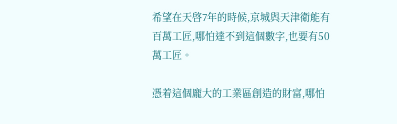希望在天啓7年的時候,京城與天津衛能有百萬工匠,哪怕達不到這個數字,也要有50萬工匠。

憑着這個龐大的工業區創造的財富,哪怕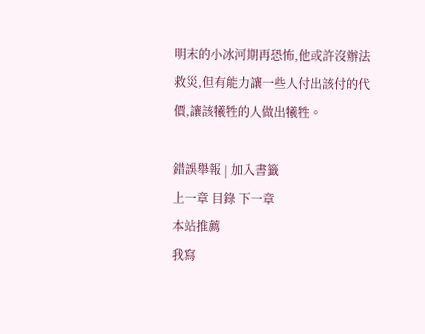明末的小冰河期再恐怖,他或許沒辦法救災,但有能力讓一些人付出該付的代價,讓該犧牲的人做出犧牲。

錯誤舉報 | 加入書籤
上一章 目錄 下一章
本站推薦
我寫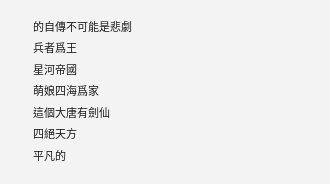的自傳不可能是悲劇
兵者爲王
星河帝國
萌娘四海爲家
這個大唐有劍仙
四絕天方
平凡的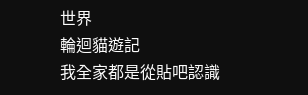世界
輪迴貓遊記
我全家都是從貼吧認識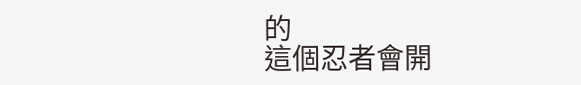的
這個忍者會開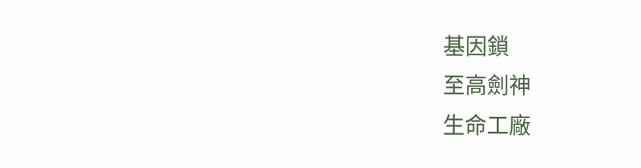基因鎖
至高劍神
生命工廠